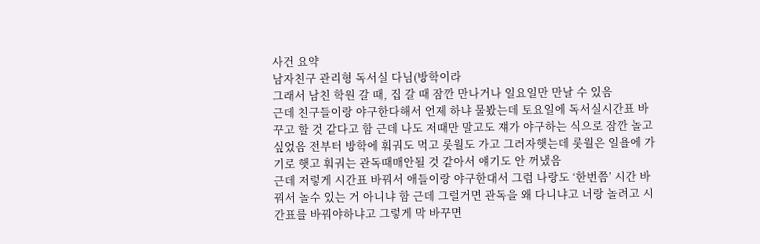사건 요약
남자친구 관리형 독서실 다님(방학이라
그래서 남친 학원 갈 때, 집 갈 때 잠깐 만나거나 일요일만 만날 수 있음
근데 친구들이랑 야구한다해서 언제 하냐 물봤는데 토요일에 독서실시간표 바꾸고 할 것 같다고 함 근데 나도 저때만 말고도 쟤가 야구하는 식으로 잠깐 놀고 싶었음 전부터 방학에 훠궈도 먹고 롯월도 가고 그러자햇는데 롯월은 일욜에 가기로 햇고 훠궈는 관독때매안될 것 같아서 얘기도 안 꺼냈음
근데 저렇게 시간표 바꿔서 애들이랑 야구한대서 그럼 나랑도 ‘한번쯤’ 시간 바꿔서 놀수 있는 거 아니냐 함 근데 그럴거면 관독을 왜 다니냐고 너랑 놀려고 시간표를 바꿔야하냐고 그렇게 막 바꾸면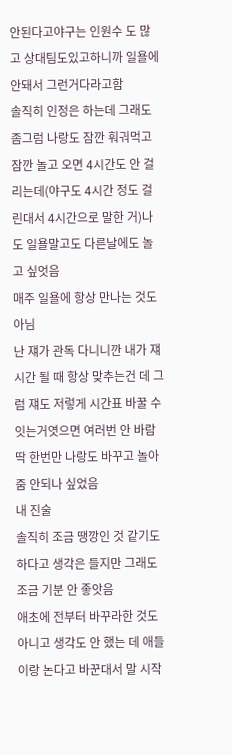안된다고야구는 인원수 도 많고 상대팀도있고하니까 일욜에 안돼서 그런거다라고함
솔직히 인정은 하는데 그래도 좀그럼 나랑도 잠깐 훠궈먹고 잠깐 놀고 오면 4시간도 안 걸리는데(야구도 4시간 정도 걸린대서 4시간으로 말한 거)나도 일욜말고도 다른날에도 놀고 싶엇음
매주 일욜에 항상 만나는 것도 아님
난 쟤가 관독 다니니깐 내가 쟤 시간 될 때 항상 맞추는건 데 그럼 쟤도 저렇게 시간표 바꿀 수 잇는거엿으면 여러번 안 바람 딱 한번만 나랑도 바꾸고 놀아줌 안되나 싶었음
내 진술
솔직히 조금 땡깡인 것 같기도 하다고 생각은 들지만 그래도 조금 기분 안 좋앗음
애초에 전부터 바꾸라한 것도 아니고 생각도 안 했는 데 애들이랑 논다고 바꾼대서 말 시작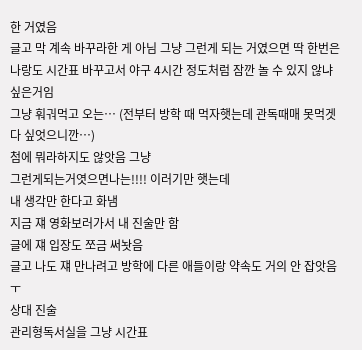한 거였음
글고 막 계속 바꾸라한 게 아님 그냥 그런게 되는 거였으면 딱 한번은 나랑도 시간표 바꾸고서 야구 4시간 정도처럼 잠깐 놀 수 있지 않냐 싶은거임
그냥 훠궈먹고 오는… (전부터 방학 때 먹자햇는데 관독때매 못먹겟다 싶엇으니깐…)
첨에 뭐라하지도 않앗음 그냥
그런게되는거엿으면나는!!!! 이러기만 햇는데
내 생각만 한다고 화냄
지금 쟤 영화보러가서 내 진술만 함
글에 쟤 입장도 쪼금 써놧음
글고 나도 쟤 만나려고 방학에 다른 애들이랑 약속도 거의 안 잡앗음 ㅜ
상대 진술
관리형독서실을 그냥 시간표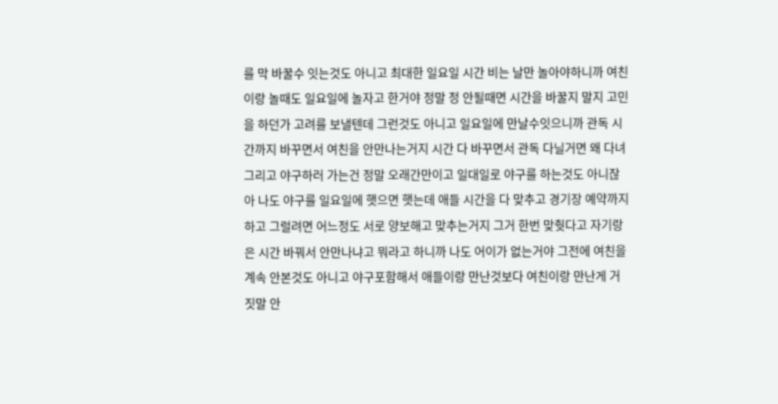를 막 바꿀수 잇는것도 아니고 최대한 일요일 시간 비는 날만 놀아야하니까 여친이랑 놀때도 일요일에 놀자고 한거야 정말 정 안될때면 시간을 바꿀지 말지 고민을 하던가 고려를 보낼텐데 그런것도 아니고 일요일에 만날수잇으니까 관독 시간까지 바꾸면서 여친을 안만나는거지 시간 다 바꾸면서 관독 다닐거면 왜 다녀 그리고 야구하러 가는건 정말 오래간만이고 일대일로 야구를 하는것도 아니잖아 나도 야구를 일요일에 햇으면 햇는데 애들 시간을 다 맞추고 경기장 예약까지 하고 그럴려면 어느정도 서로 양보해고 맞추는거지 그거 한번 맞췃다고 자기랑은 시간 바꿔서 안만나냐고 뭐라고 하니까 나도 어이가 없는거야 그전에 여친을 계속 안본것도 아니고 야구포함해서 애들이랑 만난것보다 여친이랑 만난게 거짓말 안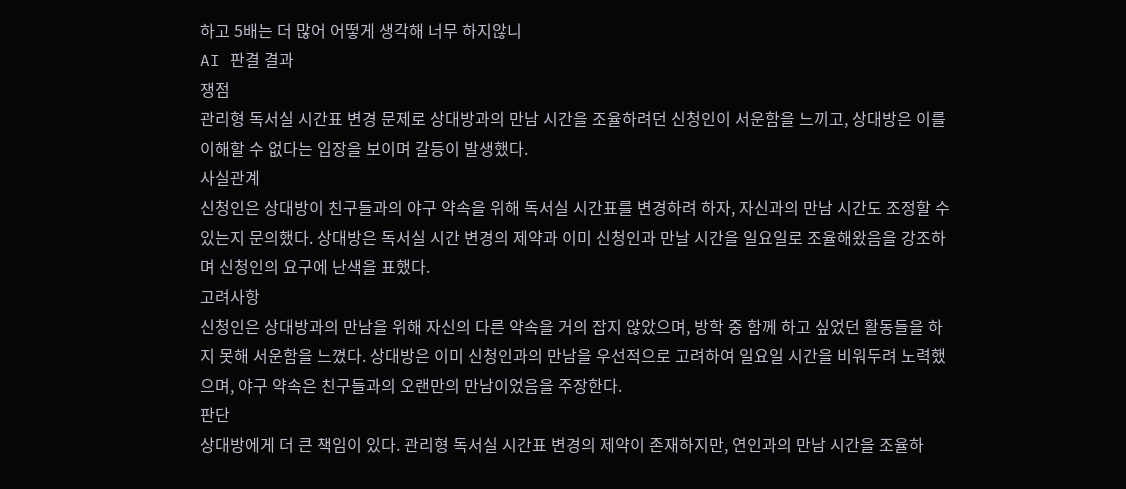하고 5배는 더 많어 어떻게 생각해 너무 하지않니
AI 판결 결과
쟁점
관리형 독서실 시간표 변경 문제로 상대방과의 만남 시간을 조율하려던 신청인이 서운함을 느끼고, 상대방은 이를 이해할 수 없다는 입장을 보이며 갈등이 발생했다.
사실관계
신청인은 상대방이 친구들과의 야구 약속을 위해 독서실 시간표를 변경하려 하자, 자신과의 만남 시간도 조정할 수 있는지 문의했다. 상대방은 독서실 시간 변경의 제약과 이미 신청인과 만날 시간을 일요일로 조율해왔음을 강조하며 신청인의 요구에 난색을 표했다.
고려사항
신청인은 상대방과의 만남을 위해 자신의 다른 약속을 거의 잡지 않았으며, 방학 중 함께 하고 싶었던 활동들을 하지 못해 서운함을 느꼈다. 상대방은 이미 신청인과의 만남을 우선적으로 고려하여 일요일 시간을 비워두려 노력했으며, 야구 약속은 친구들과의 오랜만의 만남이었음을 주장한다.
판단
상대방에게 더 큰 책임이 있다. 관리형 독서실 시간표 변경의 제약이 존재하지만, 연인과의 만남 시간을 조율하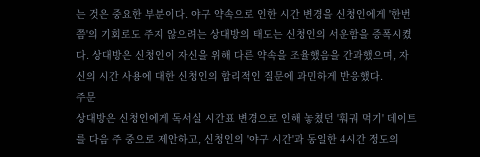는 것은 중요한 부분이다. 야구 약속으로 인한 시간 변경을 신청인에게 '한번쯤'의 기회로도 주지 않으려는 상대방의 태도는 신청인의 서운함을 증폭시켰다. 상대방은 신청인이 자신을 위해 다른 약속을 조율했음을 간과했으며, 자신의 시간 사용에 대한 신청인의 합리적인 질문에 과민하게 반응했다.
주문
상대방은 신청인에게 독서실 시간표 변경으로 인해 놓쳤던 '훠궈 먹기' 데이트를 다음 주 중으로 제안하고, 신청인의 '야구 시간'과 동일한 4시간 정도의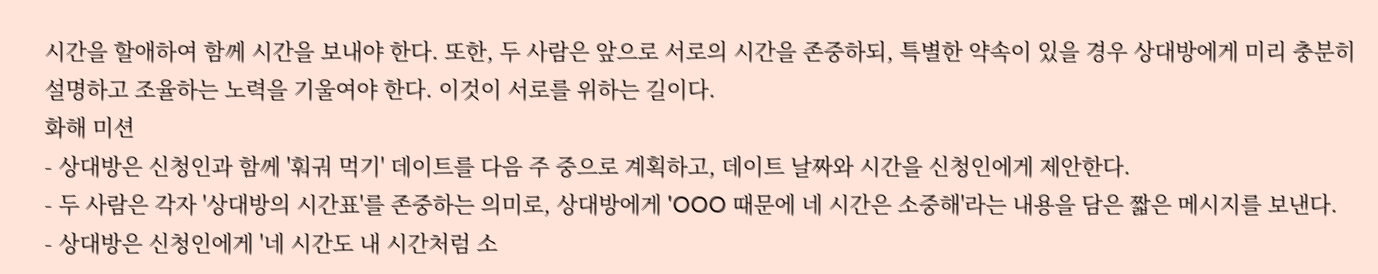시간을 할애하여 함께 시간을 보내야 한다. 또한, 두 사람은 앞으로 서로의 시간을 존중하되, 특별한 약속이 있을 경우 상대방에게 미리 충분히 설명하고 조율하는 노력을 기울여야 한다. 이것이 서로를 위하는 길이다.
화해 미션
- 상대방은 신청인과 함께 '훠궈 먹기' 데이트를 다음 주 중으로 계획하고, 데이트 날짜와 시간을 신청인에게 제안한다.
- 두 사람은 각자 '상대방의 시간표'를 존중하는 의미로, 상대방에게 'OOO 때문에 네 시간은 소중해'라는 내용을 담은 짧은 메시지를 보낸다.
- 상대방은 신청인에게 '네 시간도 내 시간처럼 소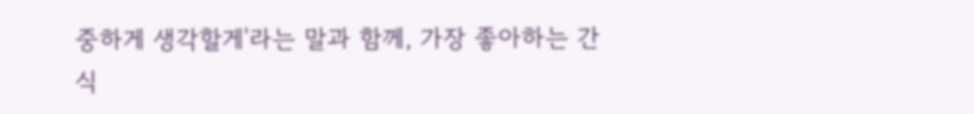중하게 생각할게'라는 말과 함께, 가장 좋아하는 간식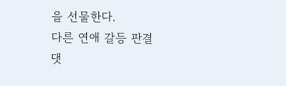을 선물한다.
다른 연애 갈등 판결
댓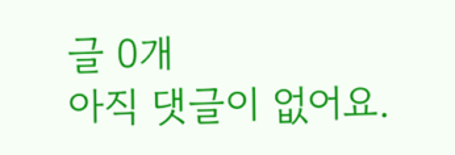글 0개
아직 댓글이 없어요.